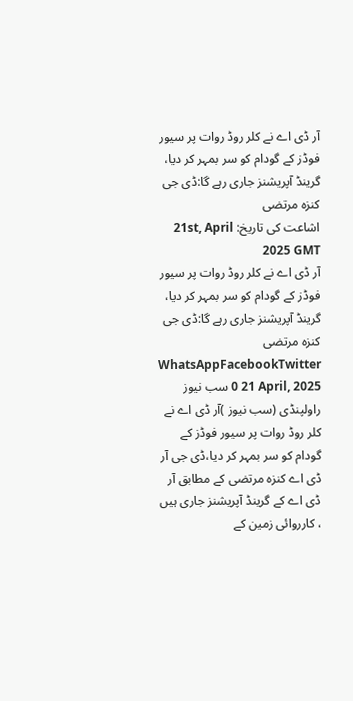آر ڈی اے نے کلر روڈ روات پر سیور فوڈز کے گودام کو سر بمہر کر دیا، گرینڈ آپریشنز جاری رہے گا:ڈی جی کنزہ مرتضی
اشاعت کی تاریخ: 21st, April 2025 GMT
آر ڈی اے نے کلر روڈ روات پر سیور فوڈز کے گودام کو سر بمہر کر دیا، گرینڈ آپریشنز جاری رہے گا:ڈی جی کنزہ مرتضی WhatsAppFacebookTwitter 0 21 April, 2025 سب نیوز
راولپنڈی (سب نیوز )آر ڈی اے نے کلر روڈ روات پر سیور فوڈز کے گودام کو سر بمہر کر دیا،ڈی جی آر ڈی اے کنزہ مرتضی کے مطابق آر ڈی اے کے گرینڈ آپریشنز جاری ہیں ، کارروائی زمین کے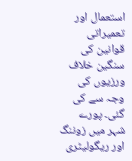استعمال اور تعمیراتی قوانین کی سنگین خلاف ورزیوں کی وجہ سے کی گئی۔ پورے شہر میں زوننگ اور ریگولیٹری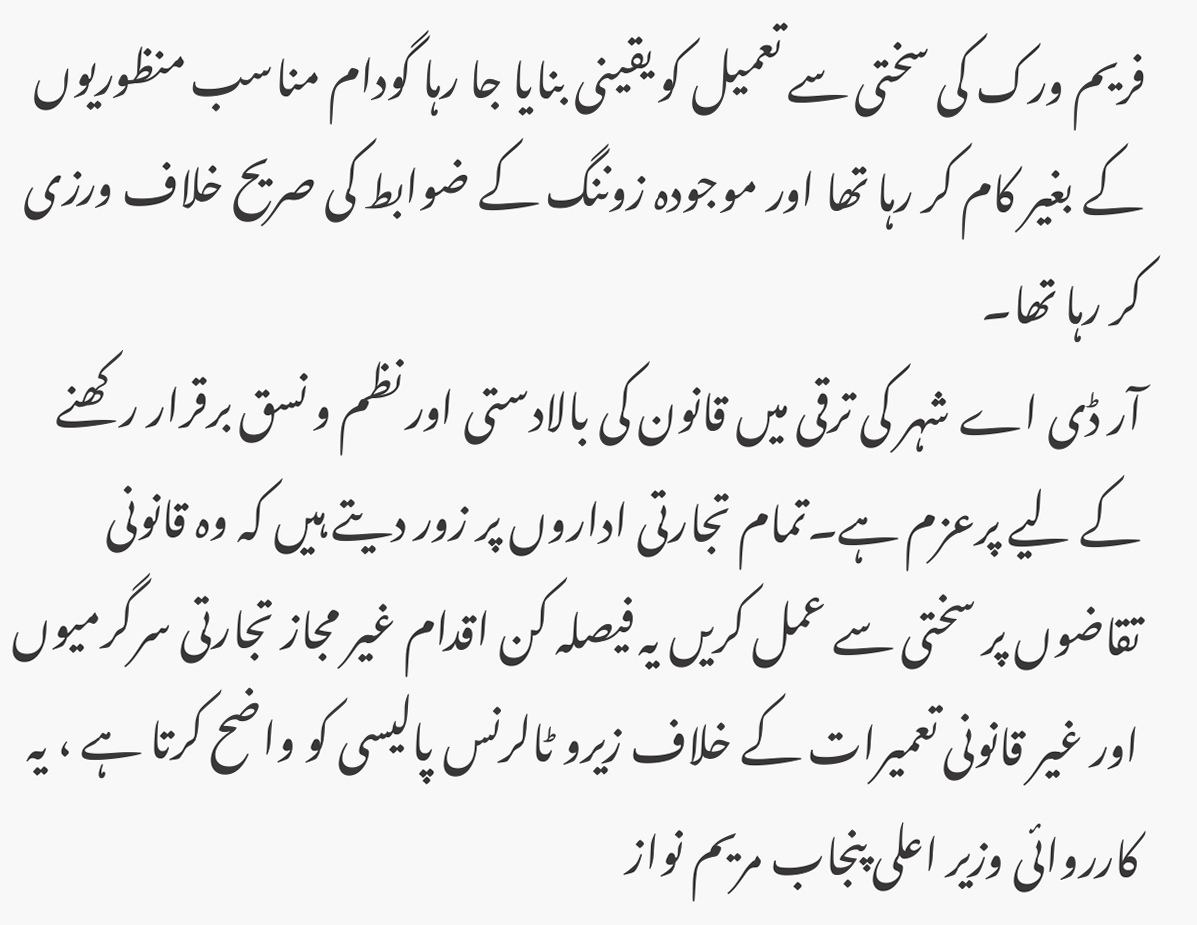فریم ورک کی سختی سے تعمیل کو یقینی بنایا جا رہا گودام مناسب منظوریوں کے بغیر کام کر رہا تھا اور موجودہ زوننگ کے ضوابط کی صریح خلاف ورزی کر رہا تھا۔
آر ڈی اے شہر کی ترقی میں قانون کی بالادستی اور نظم و نسق برقرار رکھنے کے لیے پرعزم ہے۔تمام تجارتی اداروں پر زور دیتے ہیں کہ وہ قانونی تقاضوں پر سختی سے عمل کریں یہ فیصلہ کن اقدام غیر مجاز تجارتی سرگرمیوں اور غیر قانونی تعمیرات کے خلاف زیرو ٹالرنس پالیسی کو واضح کرتا ہے ، یہ کارروائی وزیر اعلی پنجاب مریم نواز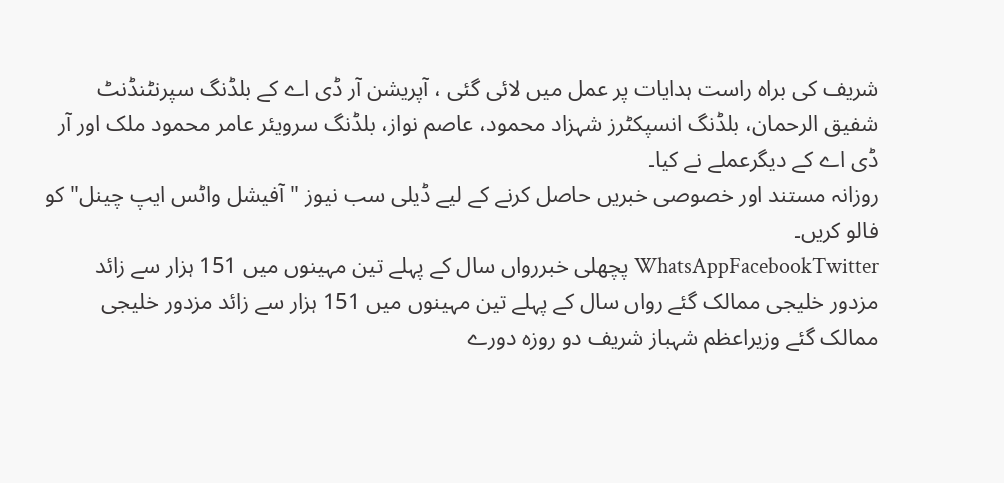شریف کی براہ راست ہدایات پر عمل میں لائی گئی ، آپریشن آر ڈی اے کے بلڈنگ سپرنٹنڈنٹ شفیق الرحمان، بلڈنگ انسپکٹرز شہزاد محمود، عاصم نواز، بلڈنگ سرویئر عامر محمود ملک اور آر ڈی اے کے دیگرعملے نے کیا۔
روزانہ مستند اور خصوصی خبریں حاصل کرنے کے لیے ڈیلی سب نیوز "آفیشل واٹس ایپ چینل" کو فالو کریں۔
WhatsAppFacebookTwitter پچھلی خبررواں سال کے پہلے تین مہینوں میں 151 ہزار سے زائد مزدور خلیجی ممالک گئے رواں سال کے پہلے تین مہینوں میں 151 ہزار سے زائد مزدور خلیجی ممالک گئے وزیراعظم شہباز شریف دو روزہ دورے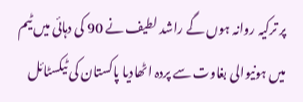پر ترکیہ روانہ ہوں گے راشد لطیف نے 90 کی دہائی میں ٹیم میں ہونیوالی بغاوت سے پردہ اٹھادیا پاکستان کی ٹیکسٹائل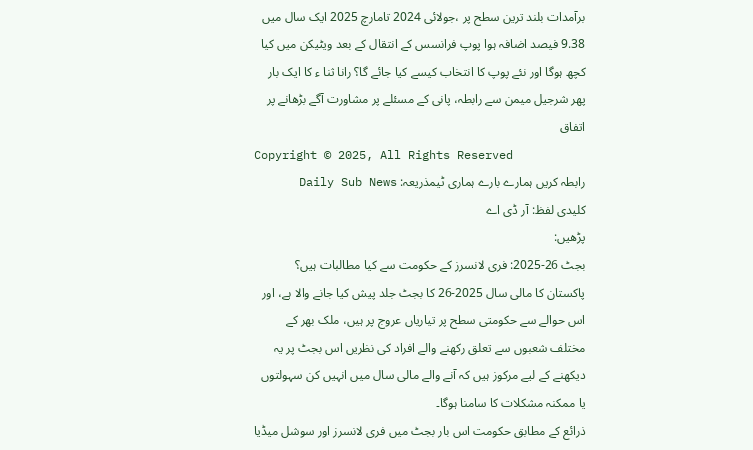برآمدات بلند ترین سطح پر ،جولائی 2024 تامارچ 2025 ایک سال میں 9.38 فیصد اضافہ ہوا پوپ فرانسس کے انتقال کے بعد ویٹیکن میں کیا کچھ ہوگا اور نئے پوپ کا انتخاب کیسے کیا جائے گا؟ رانا ثنا ء کا ایک بار پھر شرجیل میمن سے رابطہ، پانی کے مسئلے پر مشاورت آگے بڑھانے پر اتفاق
Copyright © 2025, All Rights Reserved
رابطہ کریں ہمارے بارے ہماری ٹیمذریعہ: Daily Sub News
کلیدی لفظ: آر ڈی اے
پڑھیں:
بجٹ 26-2025: فری لانسرز کے حکومت سے کیا مطالبات ہیں؟
پاکستان کا مالی سال 2025-26 کا بجٹ جلد پیش کیا جانے والا ہے، اور اس حوالے سے حکومتی سطح پر تیاریاں عروج پر ہیں، ملک بھر کے مختلف شعبوں سے تعلق رکھنے والے افراد کی نظریں اس بجٹ پر یہ دیکھنے کے لیے مرکوز ہیں کہ آنے والے مالی سال میں انہیں کن سہولتوں یا ممکنہ مشکلات کا سامنا ہوگا۔
ذرائع کے مطابق حکومت اس بار بجٹ میں فری لانسرز اور سوشل میڈیا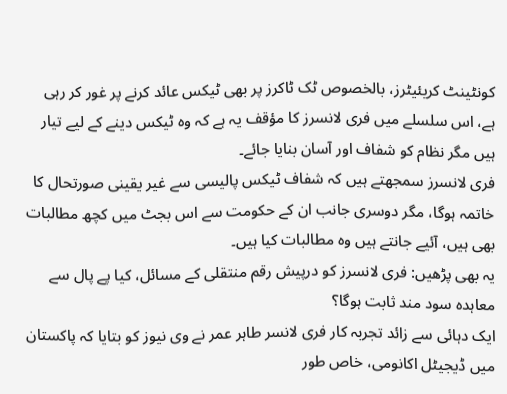کونٹینٹ کریئیٹرز، بالخصوص ٹک ٹاکرز پر بھی ٹیکس عائد کرنے پر غور کر رہی ہے، اس سلسلے میں فری لانسرز کا مؤقف یہ ہے کہ وہ ٹیکس دینے کے لیے تیار ہیں مگر نظام کو شفاف اور آسان بنایا جائے۔
فری لانسرز سمجھتے ہیں کہ شفاف ٹیکس پالیسی سے غیر یقینی صورتحال کا خاتمہ ہوگا، مگر دوسری جانب ان کے حکومت سے اس بجٹ میں کچھ مطالبات بھی ہیں، آئیے جانتے ہیں وہ مطالبات کیا ہیں۔
یہ بھی پڑھیں: فری لانسرز کو درپیش رقم منتقلی کے مسائل، کیا پے پال سے معاہدہ سود مند ثابت ہوگا؟
ایک دہائی سے زائد تجربہ کار فری لانسر طاہر عمر نے وی نیوز کو بتایا کہ پاکستان میں ڈیجیٹل اکانومی، خاص طور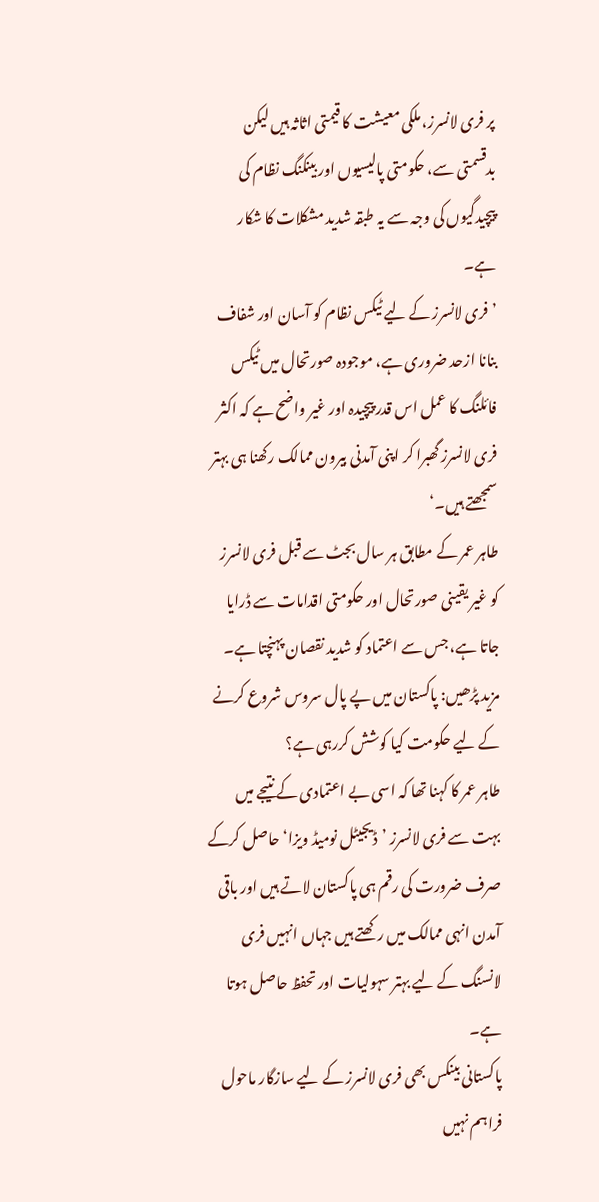پر فری لانسرز، ملکی معیشت کا قیمتی اثاثہ ہیں لیکن بدقسمتی سے، حکومتی پالیسیوں اور بینکنگ نظام کی پیچیدگیوں کی وجہ سے یہ طبقہ شدید مشکلات کا شکار ہے۔
’فری لانسرز کے لیے ٹیکس نظام کو آسان اور شفاف بنانا ازحد ضروری ہے، موجودہ صورتحال میں ٹیکس فائلنگ کا عمل اس قدر پیچیدہ اور غیر واضح ہے کہ اکثر فری لانسرز گھبرا کر اپنی آمدنی بیرون ممالک رکھنا ہی بہتر سمجھتے ہیں۔‘
طاہر عمر کے مطابق ہر سال بجٹ سے قبل فری لانسرز کو غیر یقینی صورتحال اور حکومتی اقدامات سے ڈرایا جاتا ہے، جس سے اعتماد کو شدید نقصان پہنچتا ہے۔
مزید پڑھیں: پاکستان میں پے پال سروس شروع کرنے کے لیے حکومت کیا کوشش کررہی ہے؟
طاہر عمر کا کہنا تھا کہ اسی بے اعتمادی کے نتیجے میں بہت سے فری لانسرز ’ڈیجیٹل نومیڈ ویزا‘ حاصل کرکے صرف ضرورت کی رقم ہی پاکستان لاتے ہیں اور باقی آمدن انہی ممالک میں رکھتے ہیں جہاں انہیں فری لانسنگ کے لیے بہتر سہولیات اور تحفظ حاصل ہوتا ہے۔
پاکستانی بینکس بھی فری لانسرز کے لیے سازگار ماحول فراہم نہیں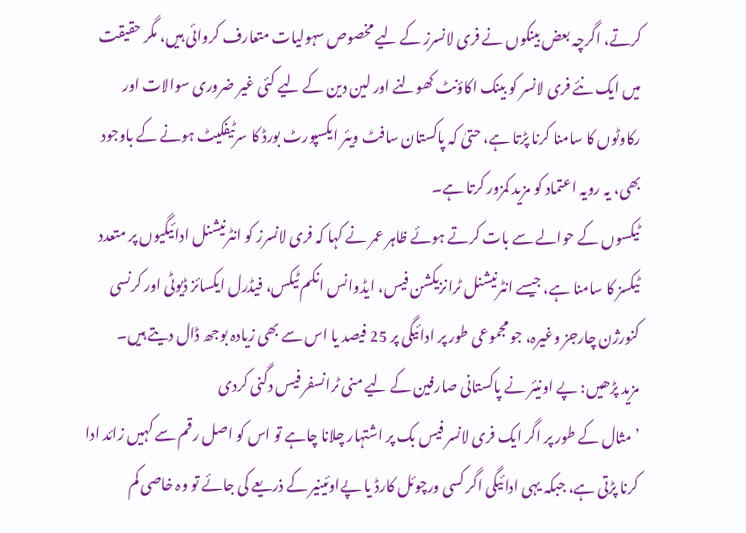کرتے، اگرچہ بعض بینکوں نے فری لانسرز کے لیے مخصوص سہولیات متعارف کروائی ہیں، مگر حقیقت میں ایک نئے فری لانسر کو بینک اکاؤنٹ کھولنے اور لین دین کے لیے کئی غیر ضروری سوالات اور رکاوٹوں کا سامنا کرنا پڑتا ہے، حتیٰ کہ پاکستان سافٹ ویئر ایکسپورٹ بورڈ کا سرٹیفکیٹ ہونے کے باوجود بھی، یہ رویہ اعتماد کو مزید کمزور کرتا ہے۔
ٹیکسوں کے حوالے سے بات کرتے ہوئے ظاہر عمر نے کہا کہ فری لانسرز کو انٹرنیشنل ادائیگیوں پر متعدد ٹیکسز کا سامنا ہے، جیسے انٹرنیشنل ٹرانزیکشن فیس، ایڈوانس انکم ٹیکس، فیڈرل ایکسائز ڈیوٹی اور کرنسی کنورژن چارجز وغیرہ، جو مجموعی طور پر ادائیگی پر 25 فیصد یا اس سے بھی زیادہ بوجھ ڈال دیتے ہیں۔
مزید پڑھیں: پے اونیئر نے پاکستانی صارفین کے لیے منی ٹرانسفر فیس دگنی کردی
’مثال کے طور پر اگر ایک فری لانسر فیس بک پر اشتہار چلانا چاہے تو اس کو اصل رقم سے کہیں زائد ادا کرنا پڑتی ہے، جبکہ یہی ادائیگی اگر کسی ورچوئل کارڈ یا پےاوئینیر کے ذریعے کی جائے تو وہ خاصی کم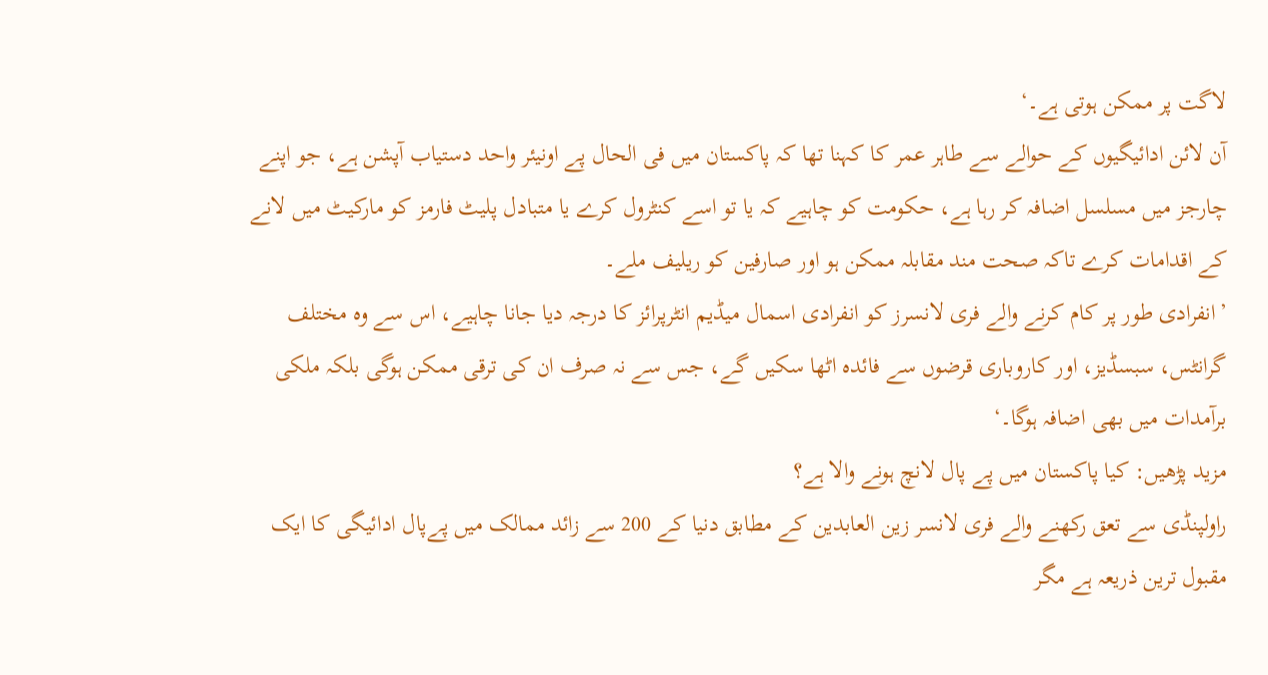لاگت پر ممکن ہوتی ہے۔‘
آن لائن ادائیگیوں کے حوالے سے طاہر عمر کا کہنا تھا کہ پاکستان میں فی الحال پے اونیئر واحد دستیاب آپشن ہے، جو اپنے چارجز میں مسلسل اضافہ کر رہا ہے، حکومت کو چاہیے کہ یا تو اسے کنٹرول کرے یا متبادل پلیٹ فارمز کو مارکیٹ میں لانے کے اقدامات کرے تاکہ صحت مند مقابلہ ممکن ہو اور صارفین کو ریلیف ملے۔
’انفرادی طور پر کام کرنے والے فری لانسرز کو انفرادی اسمال میڈیم انٹرپرائز کا درجہ دیا جانا چاہیے، اس سے وہ مختلف گرانٹس، سبسڈیز، اور کاروباری قرضوں سے فائدہ اٹھا سکیں گے، جس سے نہ صرف ان کی ترقی ممکن ہوگی بلکہ ملکی برآمدات میں بھی اضافہ ہوگا۔‘
مزید پڑھیں: کیا پاکستان میں پے پال لانچ ہونے والا ہے؟
راولپنڈی سے تعق رکھنے والے فری لانسر زین العابدین کے مطابق دنیا کے 200 سے زائد ممالک میں پےپال ادائیگی کا ایک مقبول ترین ذریعہ ہے مگر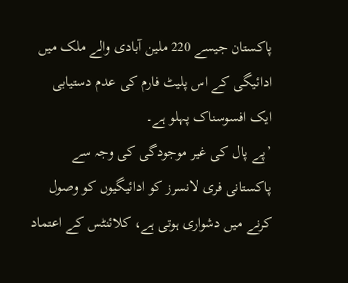پاکستان جیسے 220 ملین آبادی والے ملک میں ادائیگی کے اس پلیٹ فارم کی عدم دستیابی ایک افسوسناک پہلو ہے۔
’پے پال کی غیر موجودگی کی وجہ سے پاکستانی فری لانسرز کو ادائیگیوں کو وصول کرنے میں دشواری ہوتی ہے، کلائنٹس کے اعتماد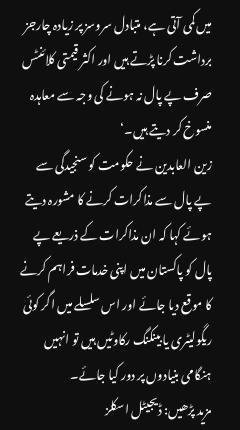میں کمی آتی ہے، متبادل سروسز پر زیادہ چارجز برداشت کرنا پڑتے ہیں اور اکثر قیمتی کلائنٹس صرف پے پال نہ ہونے کی وجہ سے معاہدہ منسوخ کر دیتے ہیں۔‘
زین العابدین نے حکومت کو سنجیدگی سے پے پال سے مذاکرات کرنے کا مشورہ دیتے ہوئے کہا کہ ان مذاکرات کے ذریعے پے پال کو پاکستان میں اپنی خدمات فراہم کرنے کا موقع دیا جائے اور اس سلسلے میں اگر کوئی ریگولیٹری یا بینکنگ رکاوٹیں ہیں تو انہیں ہنگامی بنیادوں پر دور کیا جائے۔
مزید پڑھیں: ڈیجیٹل اسکلز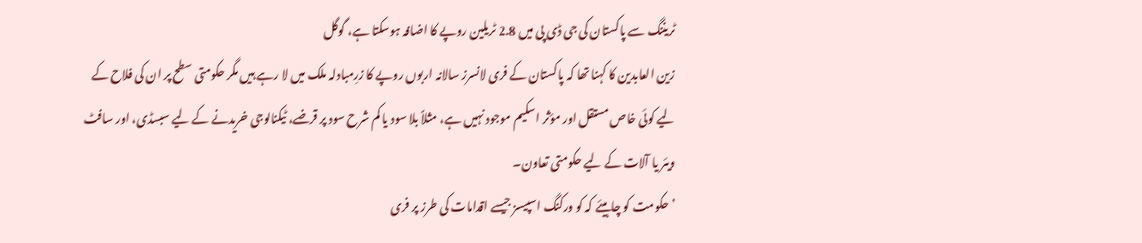ٹریننگ سے پاکستان کی جی ڈی پی میں 2.8 ٹریلین روپے کا اضافہ ہوسکتا ہے، گوگل
زین العابدین کا کہنا تھا کہ پاکستان کے فری لانسرز سالانہ اربوں روپے کا زرِمبادلہ ملک میں لا رہے ہیں مگر حکومتی سطح پر ان کی فلاح کے لیے کوئی خاص مستقل اور مؤثر اسکیم موجود نہیں ہے، مثلاً بلا سود یا کم شرح سود پر قرضے، ٹیکنالوجی خریدنے کے لیے سبسڈی، اور سافٹ ویئر یا آلات کے لیے حکومتی تعاون۔
’حکومت کو چاہیئے کہ کو ورکنگ اسپیسز جیسے اقدامات کی طرز پر فری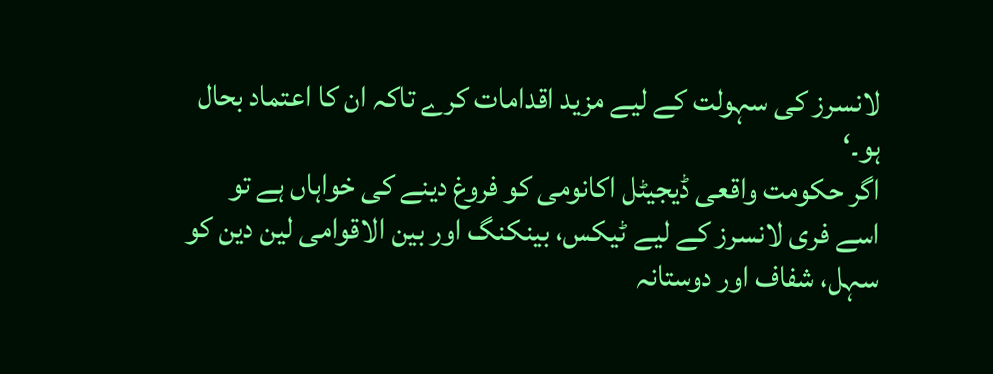لانسرز کی سہولت کے لیے مزید اقدامات کرے تاکہ ان کا اعتماد بحال ہو۔‘
اگر حکومت واقعی ڈیجیٹل اکانومی کو فروغ دینے کی خواہاں ہے تو اسے فری لانسرز کے لیے ٹیکس، بینکنگ اور بین الاقوامی لین دین کو سہل، شفاف اور دوستانہ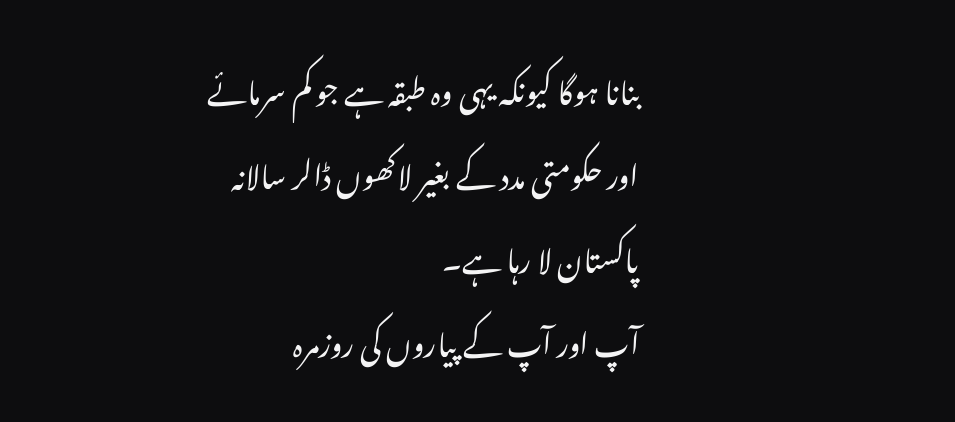بنانا ہوگا کیونکہ یہی وہ طبقہ ہے جو کم سرمائے اور حکومتی مدد کے بغیر لاکھوں ڈالر سالانہ پاکستان لا رہا ہے۔
آپ اور آپ کے پیاروں کی روزمرہ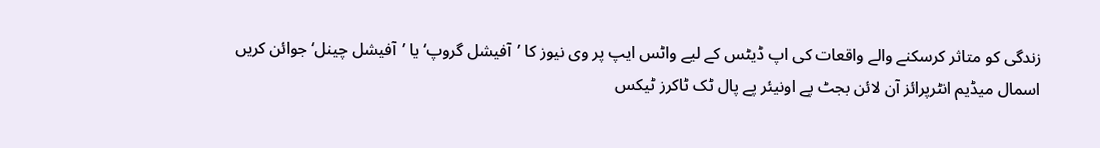زندگی کو متاثر کرسکنے والے واقعات کی اپ ڈیٹس کے لیے واٹس ایپ پر وی نیوز کا ’آفیشل گروپ‘ یا ’آفیشل چینل‘ جوائن کریں
اسمال میڈیم انٹرپرائز آن لائن بجٹ پے اونیئر پے پال ٹک ٹاکرز ٹیکس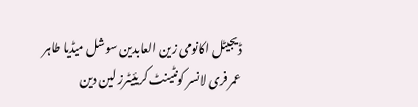ڈیجیٹل اکانومی زین العابدین سوشل میڈیا طاہر عمر فری لانسر کونٹینٹ کریئیٹرز لین دین